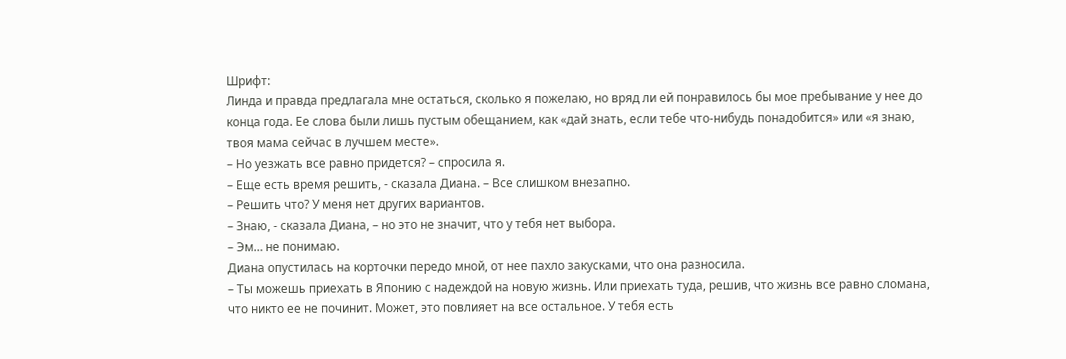Шрифт:
Линда и правда предлагала мне остаться, сколько я пожелаю, но вряд ли ей понравилось бы мое пребывание у нее до конца года. Ее слова были лишь пустым обещанием, как «дай знать, если тебе что-нибудь понадобится» или «я знаю, твоя мама сейчас в лучшем месте».
– Но уезжать все равно придется? – спросила я.
– Еще есть время решить, - сказала Диана. – Все слишком внезапно.
– Решить что? У меня нет других вариантов.
– Знаю, - сказала Диана, – но это не значит, что у тебя нет выбора.
– Эм… не понимаю.
Диана опустилась на корточки передо мной, от нее пахло закусками, что она разносила.
– Ты можешь приехать в Японию с надеждой на новую жизнь. Или приехать туда, решив, что жизнь все равно сломана, что никто ее не починит. Может, это повлияет на все остальное. У тебя есть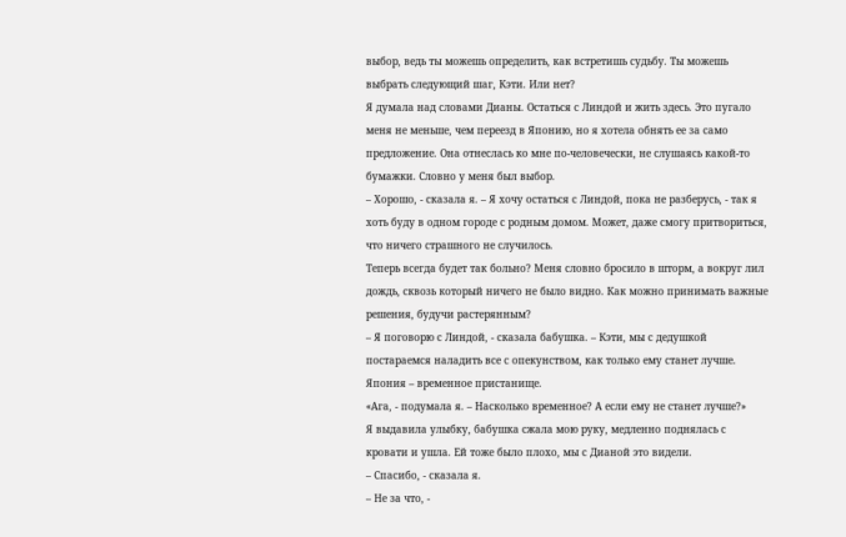выбор, ведь ты можешь определить, как встретишь судьбу. Ты можешь выбрать следующий шаг, Кэти. Или нет?
Я думала над словами Дианы. Остаться с Линдой и жить здесь. Это пугало меня не меньше, чем переезд в Японию, но я хотела обнять ее за само предложение. Она отнеслась ко мне по-человечески, не слушаясь какой-то бумажки. Словно у меня был выбор.
– Хорошо, - сказала я. – Я хочу остаться с Линдой, пока не разберусь, - так я хоть буду в одном городе с родным домом. Может, даже смогу притвориться, что ничего страшного не случилось.
Теперь всегда будет так больно? Меня словно бросило в шторм, а вокруг лил дождь, сквозь который ничего не было видно. Как можно принимать важные решения, будучи растерянным?
– Я поговорю с Линдой, - сказала бабушка. – Кэти, мы с дедушкой постараемся наладить все с опекунством, как только ему станет лучше. Япония – временное пристанище.
«Ага, - подумала я. – Насколько временное? А если ему не станет лучше?»
Я выдавила улыбку, бабушка сжала мою руку, медленно поднялась с кровати и ушла. Ей тоже было плохо, мы с Дианой это видели.
– Спасибо, - сказала я.
– Не за что, -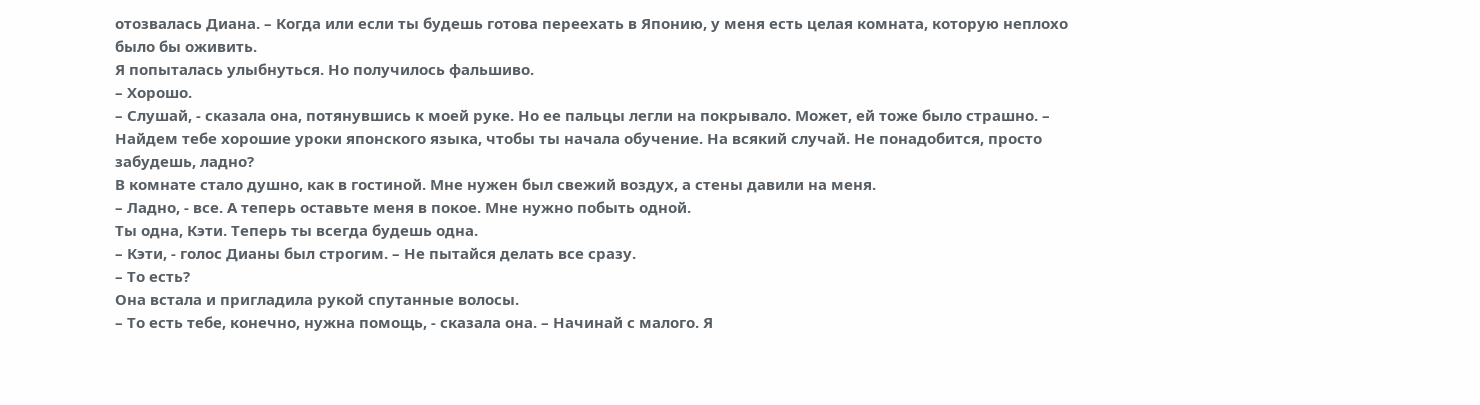отозвалась Диана. – Когда или если ты будешь готова переехать в Японию, у меня есть целая комната, которую неплохо было бы оживить.
Я попыталась улыбнуться. Но получилось фальшиво.
– Хорошо.
– Слушай, - сказала она, потянувшись к моей руке. Но ее пальцы легли на покрывало. Может, ей тоже было страшно. – Найдем тебе хорошие уроки японского языка, чтобы ты начала обучение. На всякий случай. Не понадобится, просто забудешь, ладно?
В комнате стало душно, как в гостиной. Мне нужен был свежий воздух, а стены давили на меня.
– Ладно, - все. А теперь оставьте меня в покое. Мне нужно побыть одной.
Ты одна, Кэти. Теперь ты всегда будешь одна.
– Кэти, - голос Дианы был строгим. – Не пытайся делать все сразу.
– То есть?
Она встала и пригладила рукой спутанные волосы.
– То есть тебе, конечно, нужна помощь, - сказала она. – Начинай с малого. Я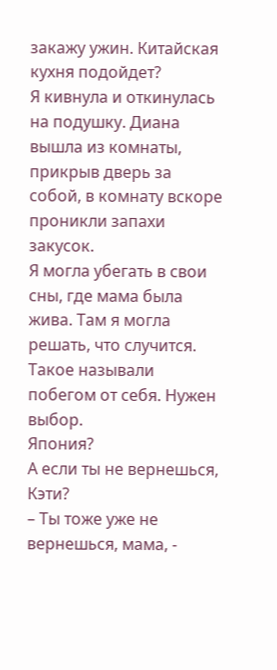закажу ужин. Китайская кухня подойдет?
Я кивнула и откинулась на подушку. Диана вышла из комнаты, прикрыв дверь за собой, в комнату вскоре проникли запахи закусок.
Я могла убегать в свои сны, где мама была жива. Там я могла решать, что случится.
Такое называли побегом от себя. Нужен выбор.
Япония?
А если ты не вернешься, Кэти?
– Ты тоже уже не вернешься, мама, -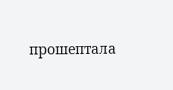прошептала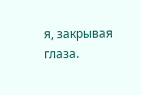я, закрывая глаза.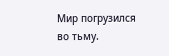Мир погрузился во тьму.